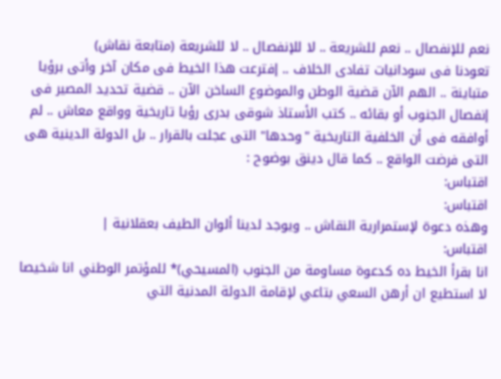نعم للإنفصال .. نعم للشريعة .. لا للإنفصال .. لا للشريعة (متابعة نقاش)
تعودنا فى سودانيات تفادى الخلاف .. إفترعت هذا الخيط فى مكان آخر وأتى برؤيا متباينة .. الهم الآن قضية الوطن والموضوع الساخن الآن .. قضية تحديد المصير فى إنفصال الجنوب أو بقائه .. كتب الأستاذ شوقى بدرى رؤيا تاريخية وواقع معاش .. لم أوافقه فى أن الخلفية التاريخية "وحدها" التى عجلت بالقرار .. بل الدولة الدينية هى التى فرضت الواقع .. كما قال دينق بوضوح :
اقتباس:
اقتباس:
وهذه دعوة لإستمرارية النقاش .. ويوجد لدينا ألوان الطيف بعقلانية |
اقتباس:
انا بقرأ الخيط ده كدعوة مساومة من الجنوب (المسيحي)* للمؤتمر الوطني انا شخيصا لا استطيع ان أرهن السعي بتاعي لإقامة الدولة المدنية التي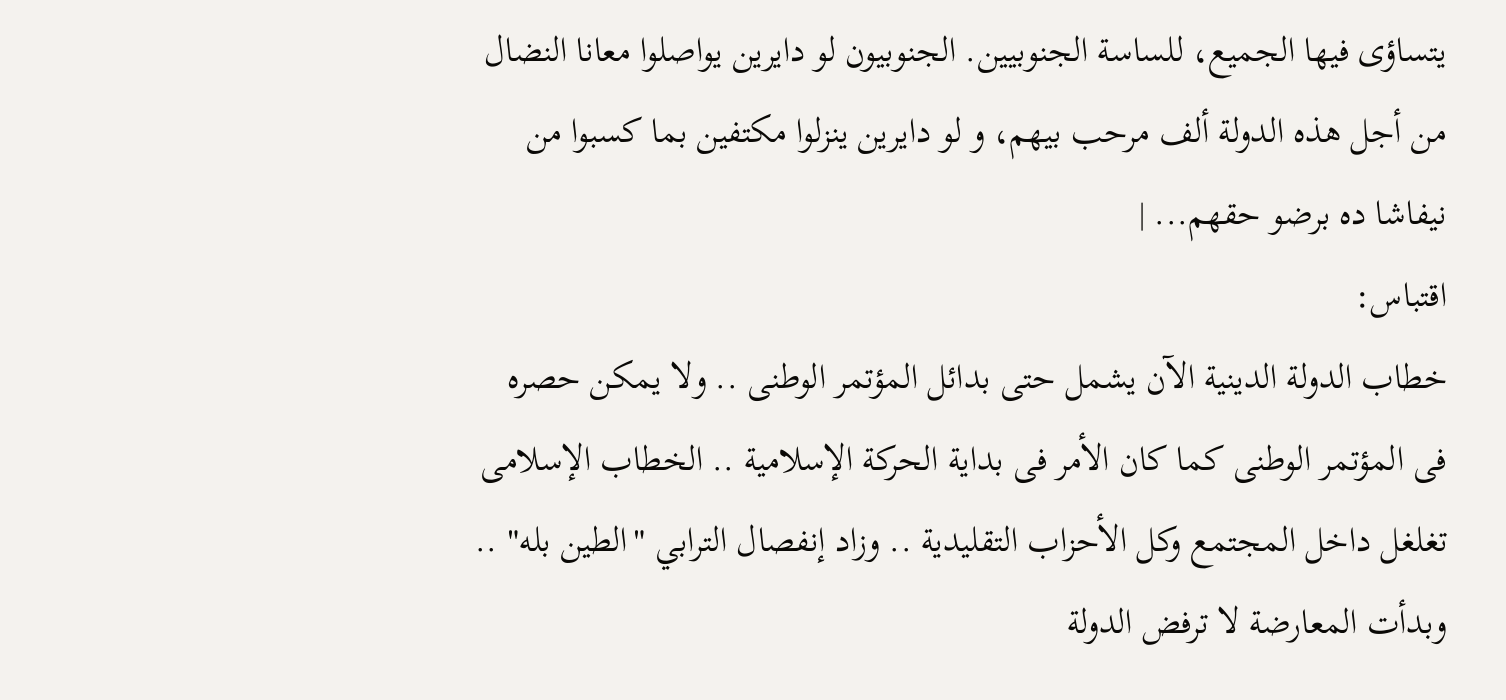يتساؤى فيها الجميع، للساسة الجنوبيين. الجنوبيون لو دايرين يواصلوا معانا النضال من أجل هذه الدولة ألف مرحب بيهم، و لو دايرين ينزلوا مكتفين بما كسبوا من نيفاشا ده برضو حقهم... |
اقتباس:
خطاب الدولة الدينية الآن يشمل حتى بدائل المؤتمر الوطنى .. ولا يمكن حصره فى المؤتمر الوطنى كما كان الأمر فى بداية الحركة الإسلامية .. الخطاب الإسلامى تغلغل داخل المجتمع وكل الأحزاب التقليدية .. وزاد إنفصال الترابي "الطين بله" .. وبدأت المعارضة لا ترفض الدولة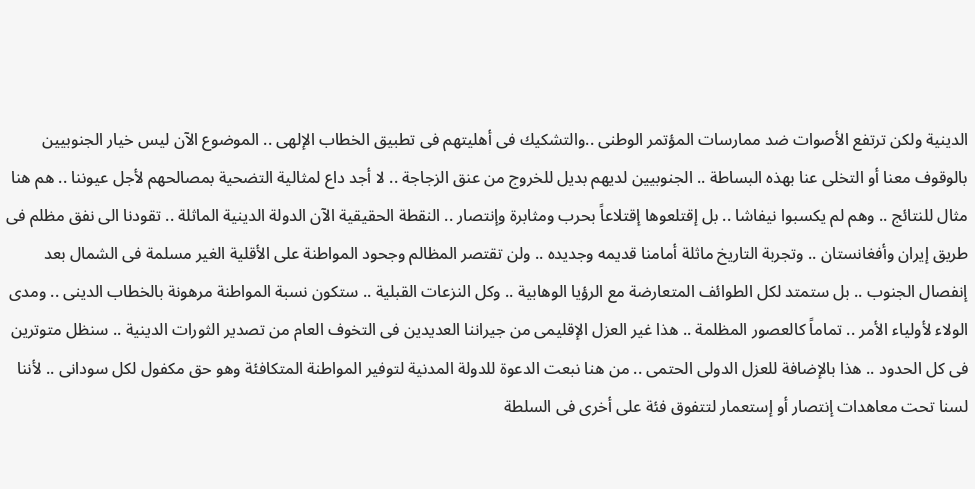الدينية ولكن ترتفع الأصوات ضد ممارسات المؤتمر الوطنى ..والتشكيك فى أهليتهم فى تطبيق الخطاب الإلهى .. الموضوع الآن ليس خيار الجنوبيين بالوقوف معنا أو التخلى عنا بهذه البساطة .. الجنوبيين لديهم بديل للخروج من عنق الزجاجة .. لا أجد داع لمثالية التضحية بمصالحهم لأجل عيوننا .. هم هنا مثال للنتائج .. وهم لم يكسبوا نيفاشا .. بل إقتلعوها إقتلاعاً بحرب ومثابرة وإنتصار .. النقطة الحقيقية الآن الدولة الدينية الماثلة .. تقودنا الى نفق مظلم فى طريق إيران وأفغانستان .. وتجربة التاريخ ماثلة أمامنا قديمه وجديده .. ولن تقتصر المظالم وجحود المواطنة على الأقلية الغير مسلمة فى الشمال بعد إنفصال الجنوب .. بل ستمتد لكل الطوائف المتعارضة مع الرؤيا الوهابية .. وكل النزعات القبلية .. ستكون نسبة المواطنة مرهونة بالخطاب الدينى .. ومدى الولاء لأولياء الأمر .. تماماً كالعصور المظلمة .. هذا غير العزل الإقليمى من جيراننا العديدين فى التخوف العام من تصدير الثورات الدينية .. سنظل متوترين فى كل الحدود .. هذا بالإضافة للعزل الدولى الحتمى .. من هنا نبعت الدعوة للدولة المدنية لتوفير المواطنة المتكافئة وهو حق مكفول لكل سودانى .. لأننا لسنا تحت معاهدات إنتصار أو إستعمار لتتفوق فئة على أخرى فى السلطة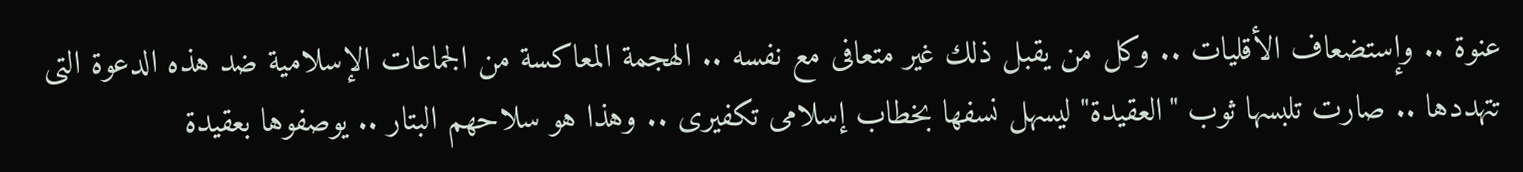عنوة .. وإستضعاف الأقليات .. وكل من يقبل ذلك غير متعافى مع نفسه .. الهجمة المعاكسة من الجماعات الإسلامية ضد هذه الدعوة التى تتهددها .. صارت تلبسها ثوب "العقيدة" ليسهل نسفها بخطاب إسلامى تكفيرى .. وهذا هو سلاحهم البتار .. يوصفوها بعقيدة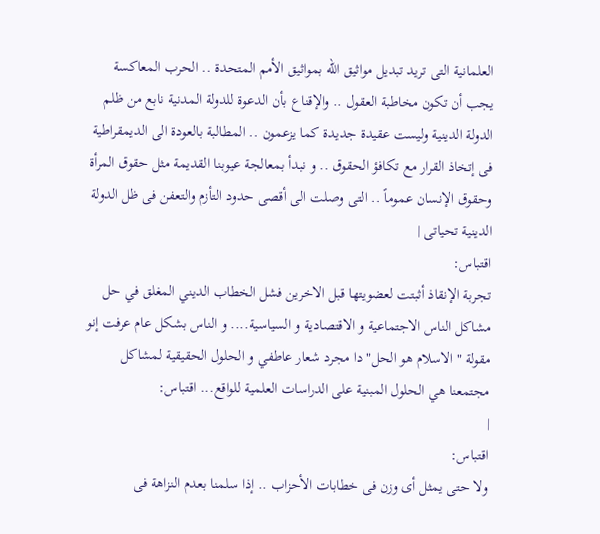العلمانية التى تريد تبديل مواثيق الله بمواثيق الأمم المتحدة .. الحرب المعاكسة يجب أن تكون مخاطبة العقول .. والإقناع بأن الدعوة للدولة المدنية نابع من ظلم الدولة الدينية وليست عقيدة جديدة كما يزعمون .. المطالبة بالعودة الى الديمقراطية فى إتخاذ القرار مع تكافؤ الحقوق .. و نبدأ بمعالجة عيوبنا القديمة مثل حقوق المرأة وحقوق الإنسان عموماً .. التى وصلت الى أقصى حدود التأزم والتعفن فى ظل الدولة الدينية تحياتى |
اقتباس:
تجربة الإنقاذ أثبتت لعضويتها قبل الاخرين فشل الخطاب الديني المغلق في حل مشاكل الناس الاجتماعية و الاقتصادية و السياسية.... و الناس بشكل عام عرفت إنو مقولة " الاسلام هو الحل" دا مجرد شعار عاطفي و الحلول الحقيقية لمشاكل مجتمعنا هي الحلول المبنية على الدراسات العلمية للواقع... اقتباس:
|
اقتباس:
ولا حتى يمثل أى وزن فى خطابات الأحزاب .. إذا سلمنا بعدم النزاهة فى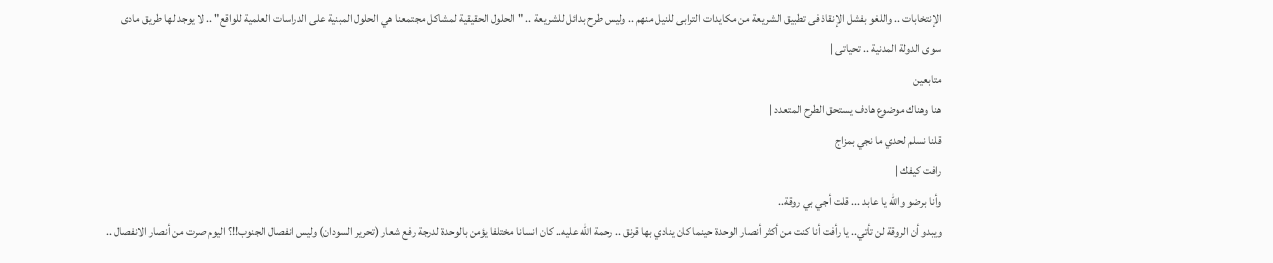الإنتخابات .. واللغو بفشل الإنقاذ فى تطبيق الشريعة من مكايدات الترابى للنيل منهم .. وليس طرح بدائل للشريعة .. "الحلول الحقيقية لمشاكل مجتمعنا هي الحلول المبنية على الدراسات العلمية للواقع" .. لا يوجد لها طريق مادى سوى الدولة المدنية .. تحياتى |
متابعين
هنا وهناك موضوع هادف يستحق الطرح المتعدد |
قلنا نسلم لحدي ما نجي بمزاج
رافت كيفك |
وأنا برضو والله يا عابد ... قلت أجي بي روقة..
ويبدو أن الروقة لن تأتي.. يا رأفت أنا كنت من أكثر أنصار الوحدة حينما كان ينادي بها قرنق .. رحمة الله عليه.. كان انسانا مختلفا يؤمن بالوحدة لدرجة رفع شعار (تحرير السودان) وليس انفصال الجنوب!!؟ اليوم صرت من أنصار الانفصال ..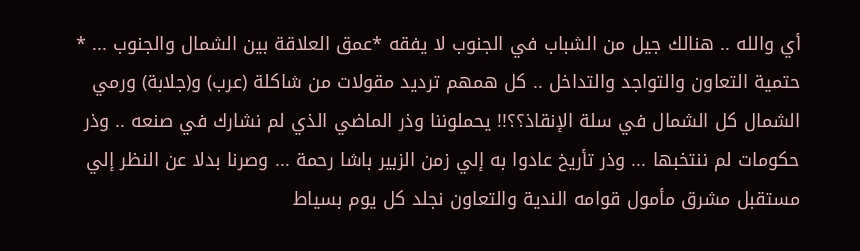أي والله .. هنالك جيل من الشباب في الجنوب لا يفقه *عمق العلاقة بين الشمال والجنوب ... * حتمية التعاون والتواجد والتداخل .. كل همهم ترديد مقولات من شاكلة (عرب) و(جلابة) ورمي الشمال كل الشمال في سلة الإنقاذ؟؟!! يحملوننا وذر الماضي الذي لم نشارك في صنعه .. وذر حكومات لم ننتخبها ... وذر تأريخ عادوا به إلي زمن الزبير باشا رحمة ... وصرنا بدلا عن النظر إلي مستقبل مشرق مأمول قوامه الندية والتعاون نجلد كل يوم بسياط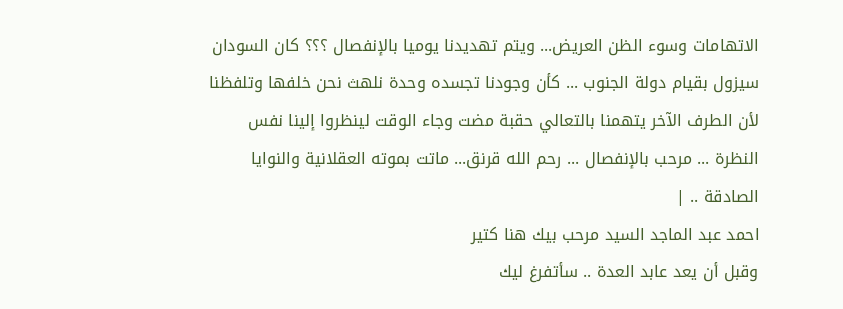الاتهامات وسوء الظن العريض... ويتم تهديدنا يوميا بالإنفصال ؟؟؟ كان السودان سيزول بقيام دولة الجنوب ... كأن وجودنا تجسده وحدة نلهث نحن خلفها وتلفظنا لأن الطرف الآخر يتهمنا بالتعالي حقبة مضت وجاء الوقت لينظروا إلينا نفس النظرة ... مرحب بالإنفصال ... رحم الله قرنق... ماتت بموته العقلانية والنوايا الصادقة .. |
احمد عبد الماجد السيد مرحب بيك هنا كتير
وقبل أن يعد عابد العدة .. سأتفرغ ليك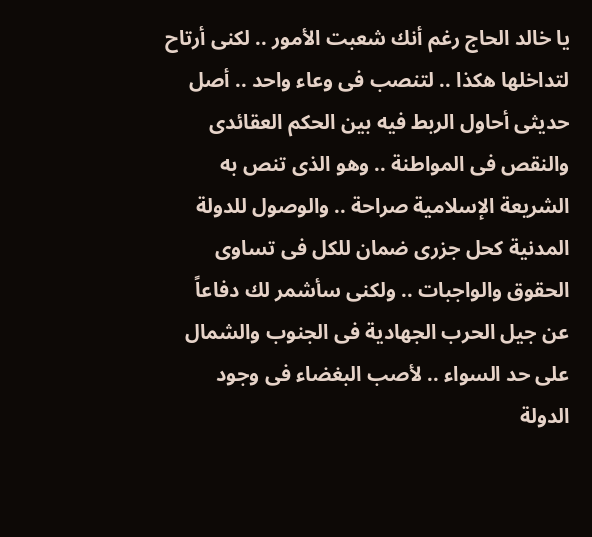يا خالد الحاج رغم أنك شعبت الأمور .. لكنى أرتاح لتداخلها هكذا .. لتنصب فى وعاء واحد .. أصل حديثى أحاول الربط فيه بين الحكم العقائدى والنقص فى المواطنة .. وهو الذى تنص به الشريعة الإسلامية صراحة .. والوصول للدولة المدنية كحل جزرى ضمان للكل فى تساوى الحقوق والواجبات .. ولكنى سأشمر لك دفاعاً عن جيل الحرب الجهادية فى الجنوب والشمال على حد السواء .. لأصب البغضاء فى وجود الدولة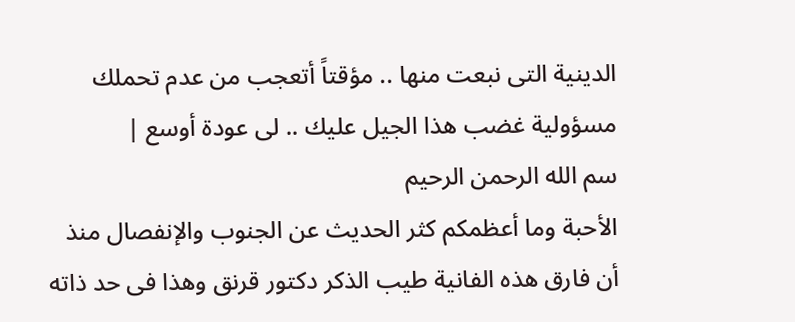الدينية التى نبعت منها .. مؤقتاً أتعجب من عدم تحملك مسؤولية غضب هذا الجيل عليك .. لى عودة أوسع |
سم الله الرحمن الرحيم
الأحبة وما أعظمكم كثر الحديث عن الجنوب والإنفصال منذ أن فارق هذه الفانية طيب الذكر دكتور قرنق وهذا فى حد ذاته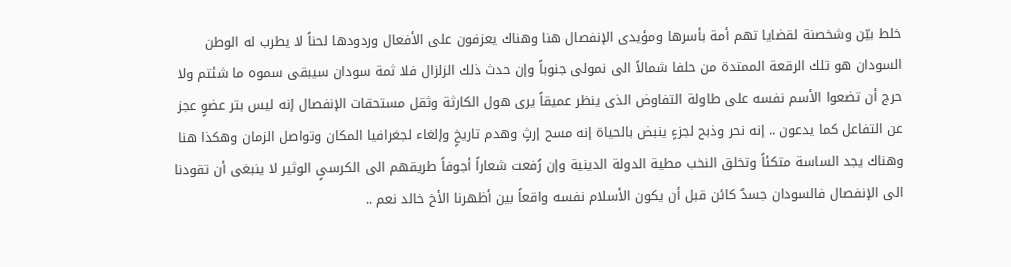خلط بيّن وشخصنة لقضايا تهم أمة بأسرها ومؤيدى الإنفصال هنا وهناك يعزفون على الأفعال وردودها لحناً لا يطرب له الوطن السودان هو تلك الرقعة الممتدة من حلفا شمالاً الى نمولى جنوباً وإن حدث ذلك الزلزال فلا ثمة سودان سيبقى سموه ما شئتم ولا حرج أن تضعوا الأسم نفسه على طاولة التفاوض الذى ينظر عميقاً يرى هول الكارثة وثقل مستحقات الإنفصال إنه ليس بتر عضوٍ عجز عن التفاعل كما يدعون .. إنه نحر وذبح لجزءٍ ينبض بالحياة إنه مسح إرثٍ وهدم تاريخٍ وإلغاء لجغرافيا المكان وتواصل الزمان وهكذا هنا وهناك يجد الساسة متكئاً وتخلق النخب مطية الدولة الدينية وإن رُفعت شعاراً أجوفاً طريقهم الى الكرسىٍ الوثير لا ينبغى أن تقودنا الى الإنفصال فالسودان جسدٌ كائن قبل أن يكون الأسلام نفسه واقعاً بين أظهرنا الأخ خالد نعم ..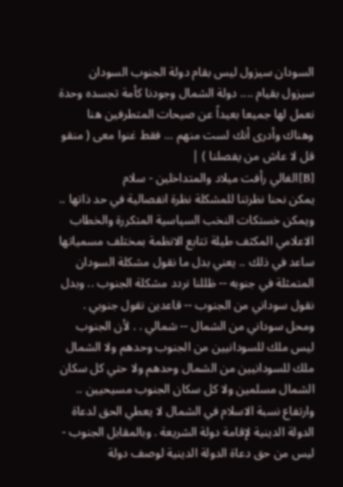السودان سيزول ليس بقام دولة الجنوب السودان سيزول بقيام .... دولة الشمال وجودنا كأمة تجسده وحدة نعمل لها جميعا بعيداً عن صيحات المتطرفين هنا وهناك وأدرى أنك لست منهم ... فقط غنوا معى ( منقو قل لا عاش من يفصلنا ) |
[B]الغالي رأفت ميلاد والمتداخلين - سلام
يمكن نحنا نظرتنا للمشكلة نظرة انفصالية في حد ذاتها .. ويمكن خستكات النخب السياسية المتكررة والخطاب الاعلامي المكثف طيلة تتابع الانظمة بمختلف مسمياتها ساعد في ذلك .. يعني بدل ما نقول مشكلة السودان المتمثلة في جنوبه -- ظللنا نردد مشكلة الجنوب .. وبدل نقول سوداني من الجنوب -- قاعدين نقول جنوبي . ومحل سوداني من الشمال -- شمالي . . لأن الجنوب ليس ملك للسودانيين من الجنوب وحدهم ولا الشمال ملك للسودانيين من الشمال وحدهم ولا حتي كل سكان الشمال مسلمين ولا كل سكان الجنوب مسيحيين .. وارتفاع نسبة الاسلام في الشمال لا يعطي الحق لدعاة الدولة الدينية لإقامة دولة الشريعة . وبالمقابل الجنوب - ليس من حق دعاة الدولة الدينية لوصف دولة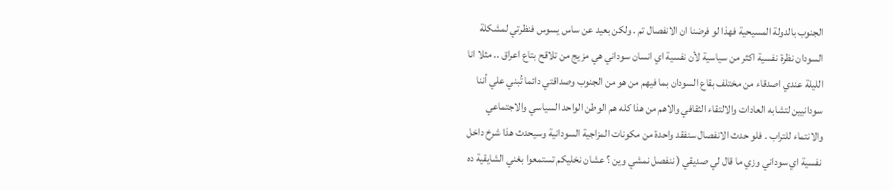الجنوب بالدولة المسيحية فهذا لو فرضنا ان الانفصال تم . ولكن بعيد عن ساس يسوس فنظرتي لمشكلة السودان نظرة نفسية اكثر من سياسية لأن نفسية اي انسان سوداني هي مزيج من تلاقح بتاع اعراق .. مثلا انا الليلة عندي اصدقاء من مختلف بقاع السودان بما فيهم من هو من الجنوب وصداقتي دائما تُبني علي أننا سودانيين لتشابه العادات والالتقاء الثقافي والاهم من هذا كله هم الوطن الواحد السياسي والاجتماعي والانتماء للتراب . فلو حدث الانفصال سنفقد واحدة من مكونات المزاجية السودانية وسيحدث هذا شرخ داخل نفسية اي سوداني وزي ما قال لي صديقي ( ننفصل نمشي وين ؟ عشان نخليكم تستمعوا بغني الشايقية ده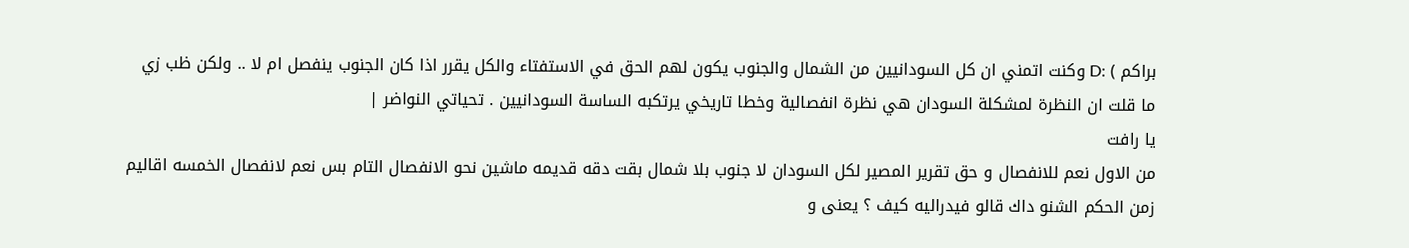براكم ) :D وكنت اتمني ان كل السودانيين من الشمال والجنوب يكون لهم الحق في الاستفتاء والكل يقرر اذا كان الجنوب ينفصل ام لا .. ولكن ظب زي ما قلت ان النظرة لمشكلة السودان هي نظرة انفصالية وخطا تاريخي يرتكبه الساسة السودانيين . تحياتي النواضر |
يا رافت
من الاول نعم للانفصال و حق تقرير المصير لكل السودان لا جنوب بلا شمال بقت دقه قديمه ماشين نحو الانفصال التام بس نعم لانفصال الخمسه اقاليم زمن الحكم الشنو داك قالو فيدراليه كيف ؟ يعنى و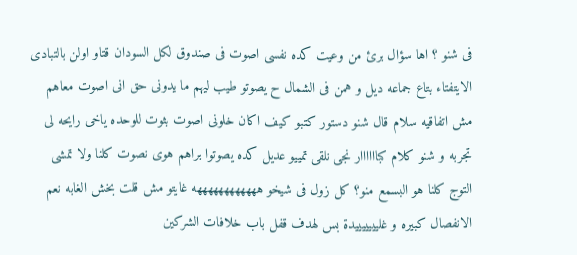فى شنو ؟ اها سؤال برئ من وعيت كده نفسى اصوت فى صندوق لكل السودان قتاو اولن بالتبادى الايتفتاء بتاع جماعه ديل و همن فى الشمال ح يصوتو طيب ليهم ما يدونى حق انى اصوت معاهم مش اتفاقيه سلام قال شنو دستور كتبو كيف اكان خلونى اصوت بثوت للوحده ياخى رايحه لى تجربه و شنو كلام كباااااار نجى نلقى تمييو عديل كده يصوتوا براهم هوى نصوت كلنا ولا تمشى التوج كلنا هو البسمع منو؟ كل زول فى شيخو ههههههههههههه غايتو مش قلت بخش الغابه نعم الانفصال كبيره و غليييييييدة بس لهدف قفل باب خلافات الشركين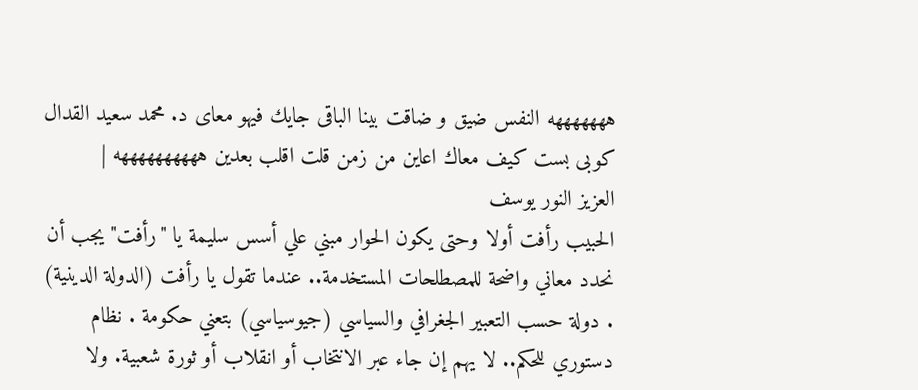هههههههه النفس ضيق و ضاقت بينا الباقى جايك فيهو معاى د. محمد سعيد القدال كوبى بست كيف معاك اعاين من زمن قلت اقلب بعدين ههههههههههه |
العزيز النور يوسف
الحبيب رأفت أولا وحتى يكون الحوار مبني علي أسس سليمة يا "رأفت" يجب أن نحدد معاني واضحة للمصطلحات المستخدمة.. عندما تقول يا رأفت (الدولة الدينية) . دولة حسب التعبير الجغرافي والسياسي (جيوسياسي) بتعني حكومة . نظام دستوري للحكم.. لا يهم إن جاء عبر الانتخاب أو انقلاب أو ثورة شعبية. ولا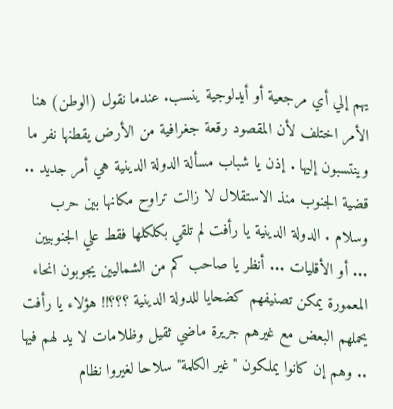يهم إلي أي مرجعية أو أيدلوجية ينسب. عندما نقول (الوطن) هنا الأمر اختلف لأن المقصود رقعة جغرافية من الأرض يقطنها نفر ما وينتسبون إليها . إذن يا شباب مسألة الدولة الدينية هي أمر جديد .. قضية الجنوب منذ الاستقلال لا زالت تراوح مكانها بين حرب وسلام . الدولة الدينية يا رأفت لم تلقي بكلكلها فقط علي الجنوبيين ... أو الأقليات ... أنظر يا صاحب كم من الشماليين يجوبون انحاء المعمورة يمكن تصنيفهم كضحايا للدولة الدينية ؟؟؟!! هؤلاء يا رأفت يحملهم البعض مع غيرهم جريرة ماضي ثقيل وظلامات لا يد لهم فيها .. وهم إن كانوا يملكون "غير الكلمة" سلاحا لغيروا نظام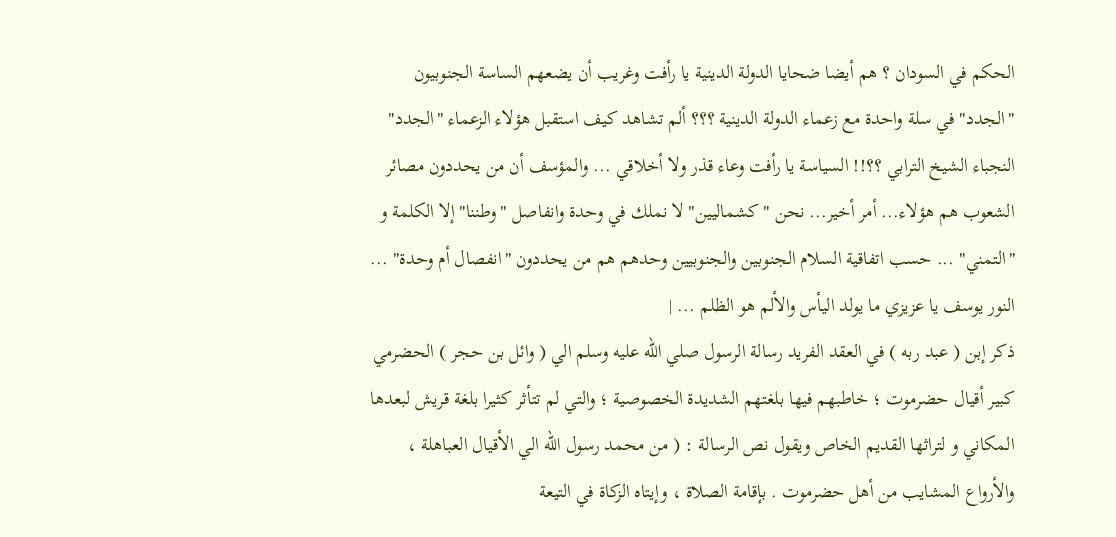الحكم في السودان ؟ هم أيضا ضحايا الدولة الدينية يا رأفت وغريب أن يضعهم الساسة الجنوبيون "الجدد" في سلة واحدة مع زعماء الدولة الدينية ؟؟؟ ألم تشاهد كيف استقبل هؤلاء الزعماء "الجدد" النجباء الشيخ الترابي ؟؟!! السياسة يا رأفت وعاء قذر ولا أخلاقي ... والمؤسف أن من يحددون مصائر الشعوب هم هؤلاء... أمر أخير... نحن "كشماليين" لا نملك في وحدة وانفاصل "وطننا" إلا الكلمة و "التمني" ... حسب اتفاقية السلام الجنوبين والجنوبيين وحدهم هم من يحددون "انفصال أم وحدة" ... النور يوسف يا عزيزي ما يولد اليأس والألم هو الظلم ... |
ذكر إبن ( عبد ربه ) في العقد الفريد رسالة الرسول صلي الله عليه وسلم الي ( وائل بن حجر ) الحضرمي كبير أقيال حضرموت ؛ خاطبهم فيها بلغتهم الشديدة الخصوصية ؛ والتي لم تتأثر كثيرا بلغة قريش لبعدها المكاني و لتراثها القديم الخاص ويقول نص الرسالة : ( من محمد رسول الله الي الأقيال العباهلة ، والأرواع المشايب من أهل حضرموت . بإقامة الصلاة ، وإيتاه الزكاة في التيعة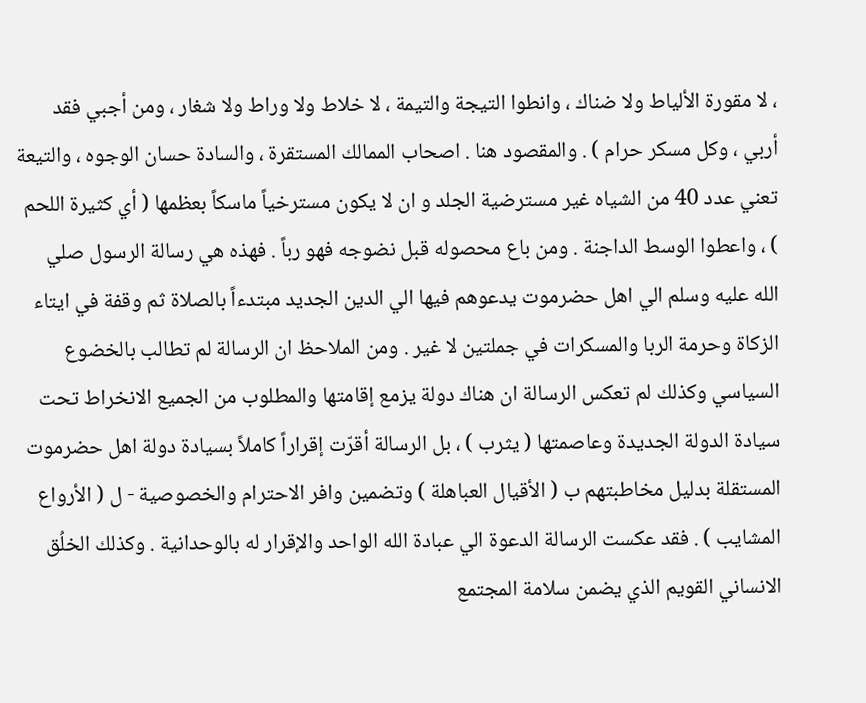، لا مقورة الألياط ولا ضناك ، وانطوا التيجة والتيمة ، لا خلاط ولا وراط ولا شغار ، ومن أجبي فقد أربي ، وكل مسكر حرام ) . والمقصود هنا . اصحاب الممالك المستقرة ، والسادة حسان الوجوه ، والتيعة تعني عدد 40 من الشياه غير مسترضية الجلد و ان لا يكون مسترخياً ماسكاً بعظمها ( أي كثيرة اللحم ) ، واعطوا الوسط الداجنة . ومن باع محصوله قبل نضوجه فهو رباً . فهذه هي رسالة الرسول صلي الله عليه وسلم الي اهل حضرموت يدعوهم فيها الي الدين الجديد مبتدءاً بالصلاة ثم وقفة في ايتاء الزكاة وحرمة الربا والمسكرات في جملتين لا غير . ومن الملاحظ ان الرسالة لم تطالب بالخضوع السياسي وكذلك لم تعكس الرسالة ان هناك دولة يزمع إقامتها والمطلوب من الجميع الانخراط تحت سيادة الدولة الجديدة وعاصمتها ( يثرب ) ، بل الرسالة أقرّت إقراراً كاملاً بسيادة دولة اهل حضرموت المستقلة بدليل مخاطبتهم ب ( الأقيال العباهلة ) وتضمين وافر الاحترام والخصوصية - ل ( الأرواع المشايب ) . فقد عكست الرسالة الدعوة الي عبادة الله الواحد والإقرار له بالوحدانية . وكذلك الخلُق الانساني القويم الذي يضمن سلامة المجتمع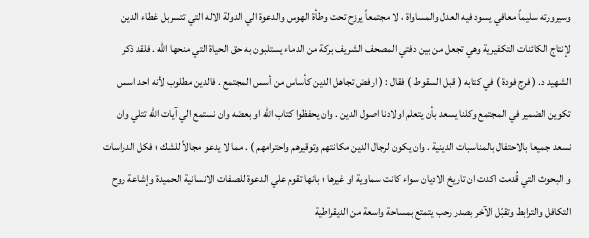وسيرورته سليماً معافي يسود فيه العدل والمساواة ، لا مجتمعاً يرزح تحت وطأة الهوس والدعوة الي الدولة الاله التي تتسربل غطاء الدين لإنتاج الكائنات التكفيرية وهي تجعل من بين دفتي المصحف الشريف بركة من الدماء يستلبون به حق الحياة التي منحها الله . فلقد ذكر الشهيد د. ( فرج فودة ) في كتابه ( قبل السقوط ) فقال : ( ارفض تجاهل الدين كأساس من أسس المجتمع . فالدين مطلوب لأنه احد اسس تكوين الضمير في المجتمع وكلنا يسعد بأن يتعلم اولادنا اصول الدين . وان يحفظوا كتاب الله او بعضه وان نستمع الي آيات الله تتلي وان نسعد جميعا بالاحتفال بالمناسبات الدينية . وان يكون لرجال الدين مكانتهم وتوقيرهم واحترامهم ) . مما لا يدعو مجالاً للشك ؛ فكل الدراسات و البحوث التي قُدمت اكدت ان تاريخ الاديان سواء كانت سماوية او غيرها ؛ بانها تقوم علي الدعوة للصفات الانسانية الحميدة وإشاعة روح التكافل والترابط وتقبّل الآخر بصدر رحب يتمتع بمساحة واسعة من الديقراطية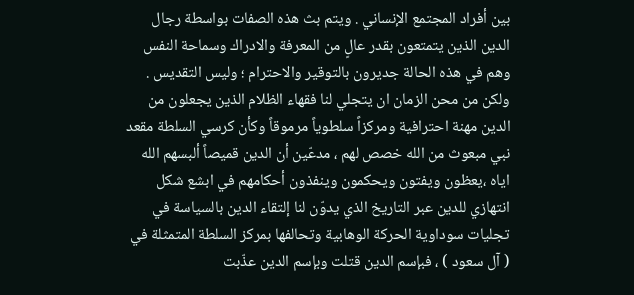بين أفراد المجتمع الإنساني . ويتم بث هذه الصفات بواسطة رجال الدين الذين يتمتعون بقدر عالٍ من المعرفة والادراك وسماحة النفس وهم في هذه الحالة جديرون بالتوقير والاحترام ؛ وليس التقديس . ولكن من محن الزمان ان يتجلي لنا فقهاء الظلام الذين يجعلون من الدين مهنة احترافية ومركزاً سلطوياً مرموقاً وكأن كرسي السلطة مقعد نبي مبعوث من الله خصص لهم ، مدعّين أن الدين قميصاً ألبسهم الله اياه ،يعظون ويفتون ويحكمون وينفذون أحكامهم في ابشع شكل انتهازي للدين عبر التاريخ الذي يدوّن لنا إلتقاء الدين بالسياسة في تجليات سوداوية الحركة الوهابية وتحالفها بمركز السلطة المتمثلة في ( آل سعود ) ، فبإسم الدين قتلت وبإسم الدين عذّبت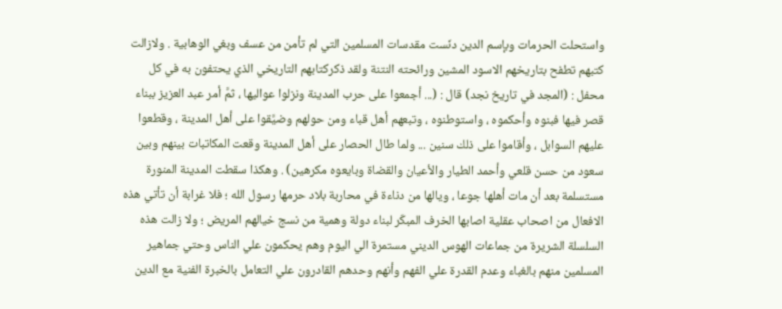واستحلت الحرمات وبإسم الدين دنّست مقدسات المسلمين التي لم تأمن من عسف وبغي الوهابية . ولازالت كتبهم تطفح بتاريخهم الاسود المشين ورائحته النتنة ولقد ذكركتابهم التاريخي الذي يحتفون به في كل محفل : (المجد في تاريخ نجد) قال : (... أجمعوا على حرب المدينة ونزلوا عواليها ، ثمَّ أمر عبد العزيز ببناء قصر فيها فبنوه وأحكموه ، واستوطنوه ، وتبعهم أهل قباء ومن حولهم وضيَّقوا على أهل المدينة ، وقطعوا عليهم السوابل ، وأقاموا على ذلك سنين ... ولما طال الحصار على أهل المدينة وقعت المكاتبات بينهم وبين سعود من حسن قلعي وأحمد الطيار والأعيان والقضاة وبايعوه مكرهين) . وهكذا سقطت المدينة المنورة مستسلمة بعد أن مات أهلها جوعا ، ويالها من دناءة في محاربة بلاد حرمها رسول الله ؛ فلا غرابة أن تأتي هذه الافعال من اصحاب عقلية اصابها الخرف المبكّر لبناء دولة وهمية من نسج خيالهم المريض ؛ ولا زالت هذه السلسلة الشريرة من جماعات الهوس الديني مستمرة الي اليوم وهم يحكمون علي الناس وحتي جماهير المسلمين منهم بالغباء وعدم القدرة علي الفهم وأنهم وحدهم القادرون علي التعامل بالخبرة الفنية مع الدين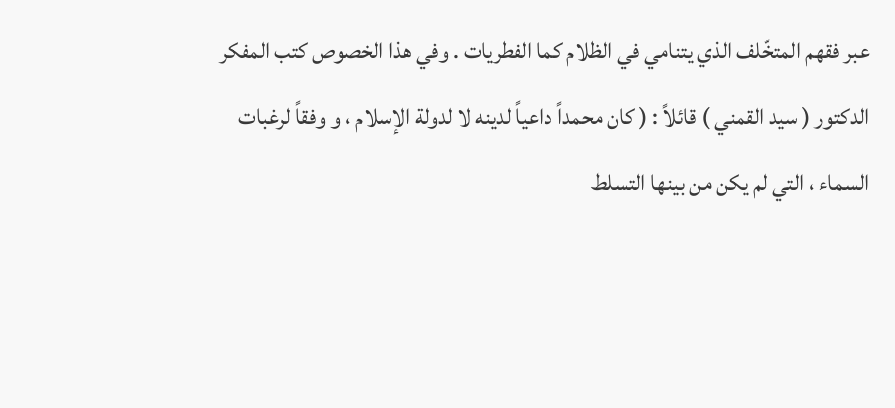عبر فقهم المتخّلف الذي يتنامي في الظلام كما الفطريات . وفي هذا الخصوص كتب المفكر الدكتور ( سيد القمني ) قائلاً : ( كان محمداً داعياً لدينه لا لدولة الإسلام ، و وفقاً لرغبات السماء ، التي لم يكن من بينها التسلط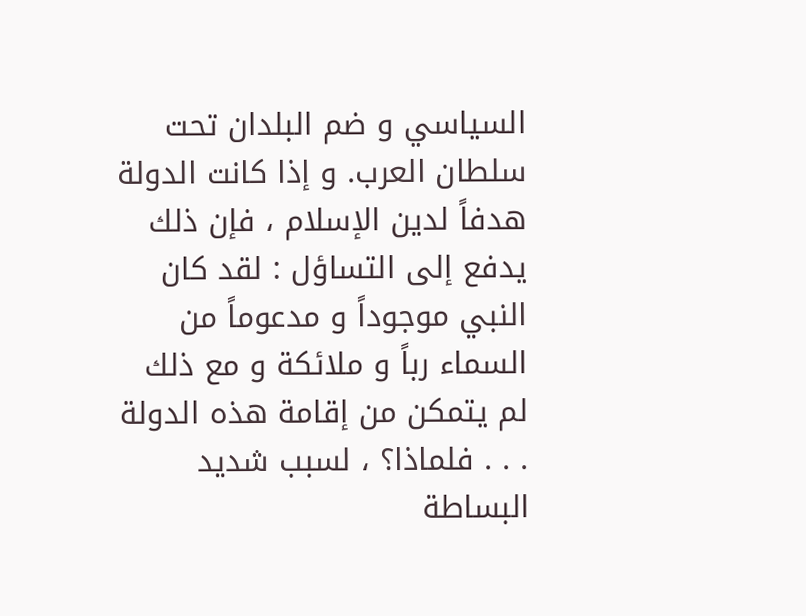السياسي و ضم البلدان تحت سلطان العرب. و إذا كانت الدولة هدفاً لدين الإسلام ، فإن ذلك يدفع إلى التساؤل : لقد كان النبي موجوداً و مدعوماً من السماء رباً و ملائكة و مع ذلك لم يتمكن من إقامة هذه الدولة . . . فلماذا؟ ، لسبب شديد البساطة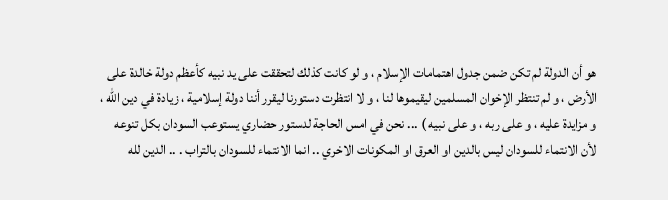هو أن الدولة لم تكن ضمن جدول اهتمامات الإسلام ، و لو كانت كذلك لتحققت على يد نبيه كأعظم دولة خالدة على الأرض ، و لم تنتظر الإخوان المسلمين ليقيموها لنا ، و لا انتظرت دستورنا ليقرر أننا دولة إسلامية ، زيادة في دين الله ، و مزايدة عليه ، و على ربه ، و على نبيه ) ... نحن في امس الحاجة لدستور حضاري يستوعب السودان بكل تنوعه لأن الانتماء للسودان ليس بالدين او العرق او المكونات الاخري .. انما الانتماء للسودان بالتراب . .. الدين لله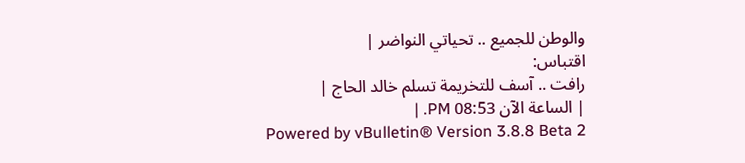والوطن للجميع .. تحياتي النواضر |
اقتباس:
رافت .. آسف للتخريمة تسلم خالد الحاج |
| الساعة الآن 08:53 PM. |
Powered by vBulletin® Version 3.8.8 Beta 2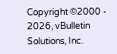Copyright ©2000 - 2026, vBulletin Solutions, Inc.